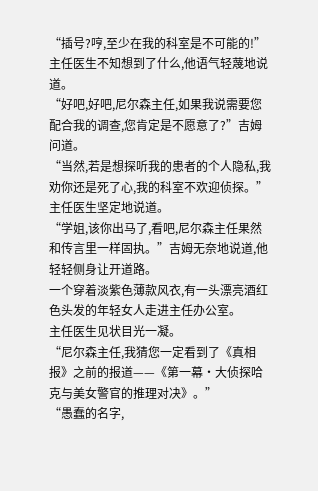“插号?哼,至少在我的科室是不可能的!”主任医生不知想到了什么,他语气轻蔑地说道。
“好吧,好吧,尼尔森主任,如果我说需要您配合我的调查,您肯定是不愿意了?”吉姆问道。
“当然,若是想探听我的患者的个人隐私,我劝你还是死了心,我的科室不欢迎侦探。”主任医生坚定地说道。
“学姐,该你出马了,看吧,尼尔森主任果然和传言里一样固执。”吉姆无奈地说道,他轻轻侧身让开道路。
一个穿着淡紫色薄款风衣,有一头漂亮酒红色头发的年轻女人走进主任办公室。
主任医生见状目光一凝。
“尼尔森主任,我猜您一定看到了《真相报》之前的报道——《第一幕·大侦探哈克与美女警官的推理对决》。”
“愚蠢的名字,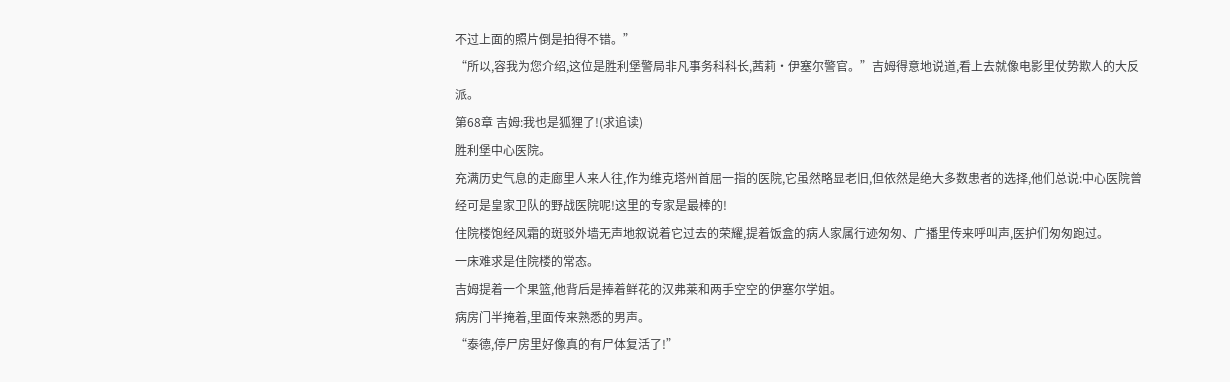不过上面的照片倒是拍得不错。”
“所以,容我为您介绍,这位是胜利堡警局非凡事务科科长,茜莉·伊塞尔警官。”吉姆得意地说道,看上去就像电影里仗势欺人的大反派。
第68章 吉姆:我也是狐狸了!(求追读)
胜利堡中心医院。
充满历史气息的走廊里人来人往,作为维克塔州首屈一指的医院,它虽然略显老旧,但依然是绝大多数患者的选择,他们总说:中心医院曾经可是皇家卫队的野战医院呢!这里的专家是最棒的!
住院楼饱经风霜的斑驳外墙无声地叙说着它过去的荣耀,提着饭盒的病人家属行迹匆匆、广播里传来呼叫声,医护们匆匆跑过。
一床难求是住院楼的常态。
吉姆提着一个果篮,他背后是捧着鲜花的汉弗莱和两手空空的伊塞尔学姐。
病房门半掩着,里面传来熟悉的男声。
“泰德,停尸房里好像真的有尸体复活了!”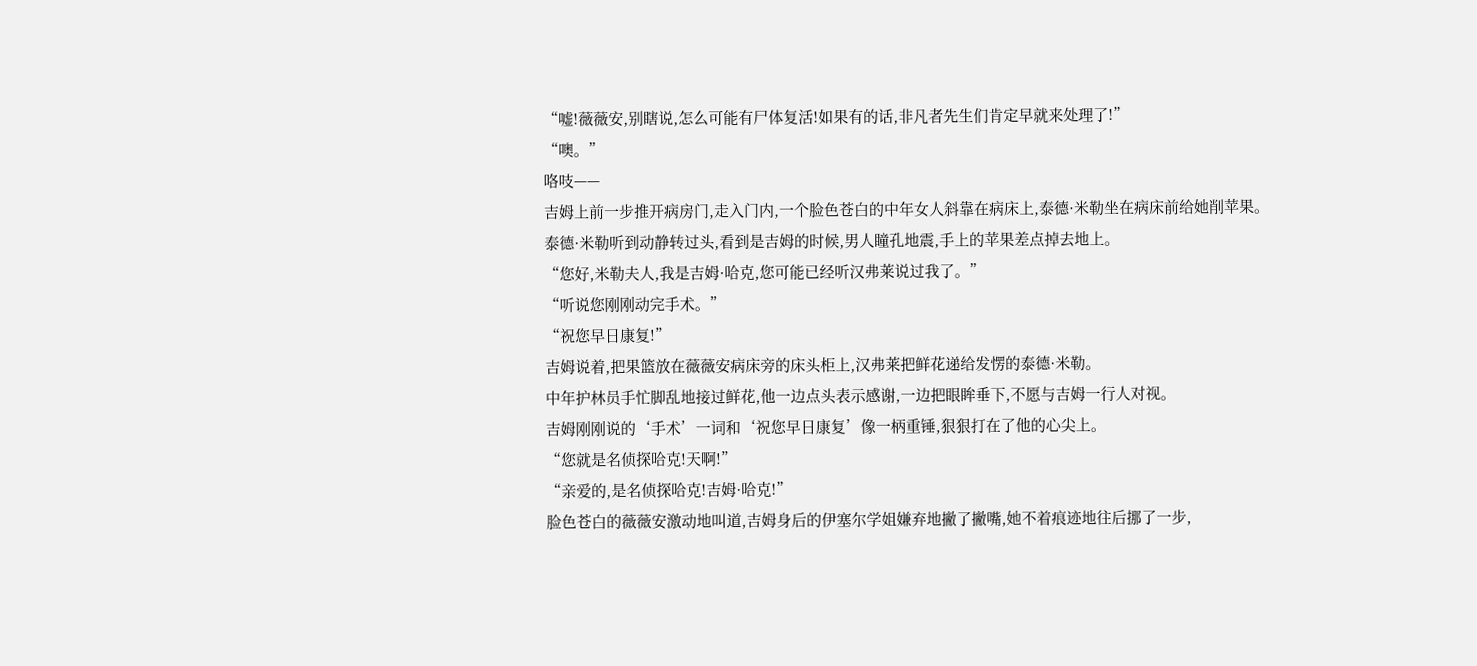“嘘!薇薇安,别瞎说,怎么可能有尸体复活!如果有的话,非凡者先生们肯定早就来处理了!”
“噢。”
咯吱——
吉姆上前一步推开病房门,走入门内,一个脸色苍白的中年女人斜靠在病床上,泰德·米勒坐在病床前给她削苹果。
泰德·米勒听到动静转过头,看到是吉姆的时候,男人瞳孔地震,手上的苹果差点掉去地上。
“您好,米勒夫人,我是吉姆·哈克,您可能已经听汉弗莱说过我了。”
“听说您刚刚动完手术。”
“祝您早日康复!”
吉姆说着,把果篮放在薇薇安病床旁的床头柜上,汉弗莱把鲜花递给发愣的泰德·米勒。
中年护林员手忙脚乱地接过鲜花,他一边点头表示感谢,一边把眼眸垂下,不愿与吉姆一行人对视。
吉姆刚刚说的‘手术’一词和‘祝您早日康复’像一柄重锤,狠狠打在了他的心尖上。
“您就是名侦探哈克!天啊!”
“亲爱的,是名侦探哈克!吉姆·哈克!”
脸色苍白的薇薇安激动地叫道,吉姆身后的伊塞尔学姐嫌弃地撇了撇嘴,她不着痕迹地往后挪了一步,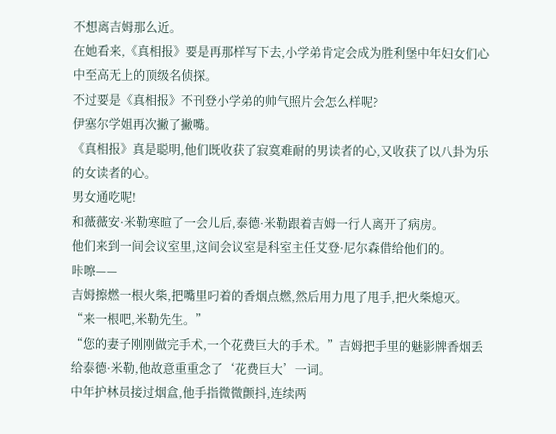不想离吉姆那么近。
在她看来,《真相报》要是再那样写下去,小学弟肯定会成为胜利堡中年妇女们心中至高无上的顶级名侦探。
不过要是《真相报》不刊登小学弟的帅气照片会怎么样呢?
伊塞尔学姐再次撇了撇嘴。
《真相报》真是聪明,他们既收获了寂寞难耐的男读者的心,又收获了以八卦为乐的女读者的心。
男女通吃呢!
和薇薇安·米勒寒暄了一会儿后,泰德·米勒跟着吉姆一行人离开了病房。
他们来到一间会议室里,这间会议室是科室主任艾登·尼尔森借给他们的。
咔嚓——
吉姆擦燃一根火柴,把嘴里叼着的香烟点燃,然后用力甩了甩手,把火柴熄灭。
“来一根吧,米勒先生。”
“您的妻子刚刚做完手术,一个花费巨大的手术。”吉姆把手里的魅影牌香烟丢给泰德·米勒,他故意重重念了‘花费巨大’一词。
中年护林员接过烟盒,他手指微微颤抖,连续两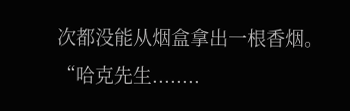次都没能从烟盒拿出一根香烟。
“哈克先生........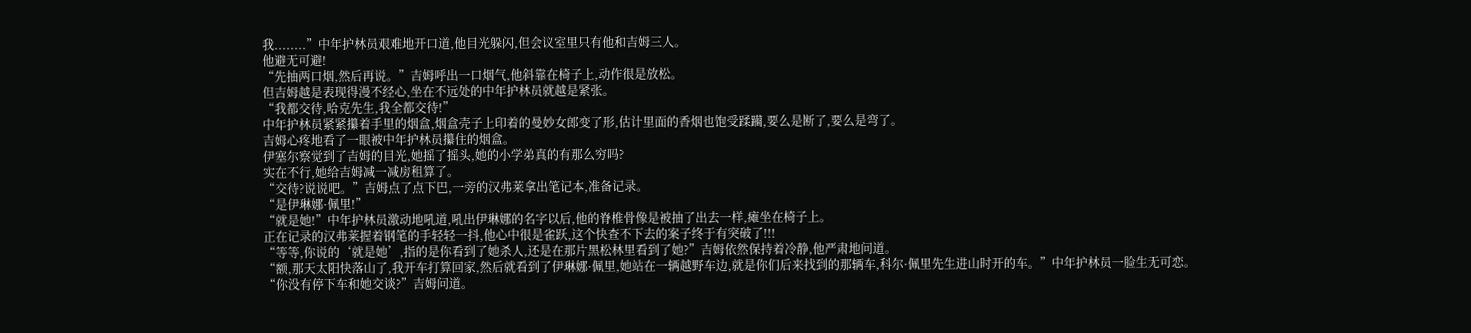我........”中年护林员艰难地开口道,他目光躲闪,但会议室里只有他和吉姆三人。
他避无可避!
“先抽两口烟,然后再说。”吉姆呼出一口烟气,他斜靠在椅子上,动作很是放松。
但吉姆越是表现得漫不经心,坐在不远处的中年护林员就越是紧张。
“我都交待,哈克先生,我全都交待!”
中年护林员紧紧攥着手里的烟盒,烟盒壳子上印着的曼妙女郎变了形,估计里面的香烟也饱受蹂躏,要么是断了,要么是弯了。
吉姆心疼地看了一眼被中年护林员攥住的烟盒。
伊塞尔察觉到了吉姆的目光,她摇了摇头,她的小学弟真的有那么穷吗?
实在不行,她给吉姆减一减房租算了。
“交待?说说吧。”吉姆点了点下巴,一旁的汉弗莱拿出笔记本,准备记录。
“是伊琳娜·佩里!”
“就是她!”中年护林员激动地吼道,吼出伊琳娜的名字以后,他的脊椎骨像是被抽了出去一样,瘫坐在椅子上。
正在记录的汉弗莱握着钢笔的手轻轻一抖,他心中很是雀跃,这个快查不下去的案子终于有突破了!!!
“等等,你说的‘就是她’,指的是你看到了她杀人,还是在那片黑松林里看到了她?”吉姆依然保持着冷静,他严肃地问道。
“额,那天太阳快落山了,我开车打算回家,然后就看到了伊琳娜·佩里,她站在一辆越野车边,就是你们后来找到的那辆车,科尔·佩里先生进山时开的车。”中年护林员一脸生无可恋。
“你没有停下车和她交谈?”吉姆问道。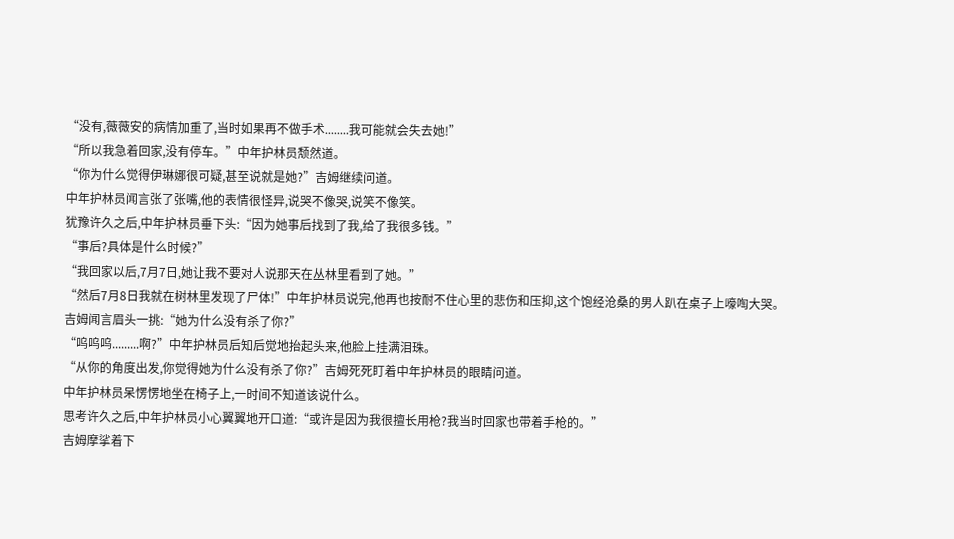“没有,薇薇安的病情加重了,当时如果再不做手术........我可能就会失去她!”
“所以我急着回家,没有停车。”中年护林员颓然道。
“你为什么觉得伊琳娜很可疑,甚至说就是她?”吉姆继续问道。
中年护林员闻言张了张嘴,他的表情很怪异,说哭不像哭,说笑不像笑。
犹豫许久之后,中年护林员垂下头:“因为她事后找到了我,给了我很多钱。”
“事后?具体是什么时候?”
“我回家以后,7月7日,她让我不要对人说那天在丛林里看到了她。”
“然后7月8日我就在树林里发现了尸体!”中年护林员说完,他再也按耐不住心里的悲伤和压抑,这个饱经沧桑的男人趴在桌子上嚎啕大哭。
吉姆闻言眉头一挑:“她为什么没有杀了你?”
“呜呜呜.........啊?”中年护林员后知后觉地抬起头来,他脸上挂满泪珠。
“从你的角度出发,你觉得她为什么没有杀了你?”吉姆死死盯着中年护林员的眼睛问道。
中年护林员呆愣愣地坐在椅子上,一时间不知道该说什么。
思考许久之后,中年护林员小心翼翼地开口道:“或许是因为我很擅长用枪?我当时回家也带着手枪的。”
吉姆摩挲着下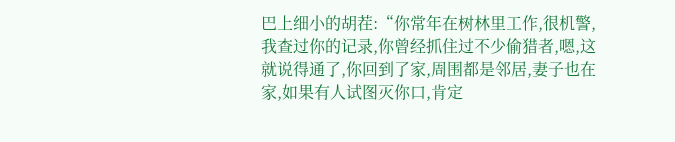巴上细小的胡茬:“你常年在树林里工作,很机警,我查过你的记录,你曾经抓住过不少偷猎者,嗯,这就说得通了,你回到了家,周围都是邻居,妻子也在家,如果有人试图灭你口,肯定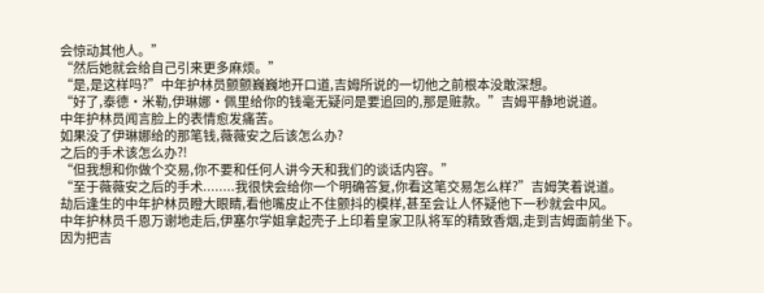会惊动其他人。”
“然后她就会给自己引来更多麻烦。”
“是,是这样吗?”中年护林员颤颤巍巍地开口道,吉姆所说的一切他之前根本没敢深想。
“好了,泰德·米勒,伊琳娜·佩里给你的钱毫无疑问是要追回的,那是赃款。”吉姆平静地说道。
中年护林员闻言脸上的表情愈发痛苦。
如果没了伊琳娜给的那笔钱,薇薇安之后该怎么办?
之后的手术该怎么办?!
“但我想和你做个交易,你不要和任何人讲今天和我们的谈话内容。”
“至于薇薇安之后的手术........我很快会给你一个明确答复,你看这笔交易怎么样?”吉姆笑着说道。
劫后逢生的中年护林员瞪大眼睛,看他嘴皮止不住颤抖的模样,甚至会让人怀疑他下一秒就会中风。
中年护林员千恩万谢地走后,伊塞尔学姐拿起壳子上印着皇家卫队将军的精致香烟,走到吉姆面前坐下。
因为把吉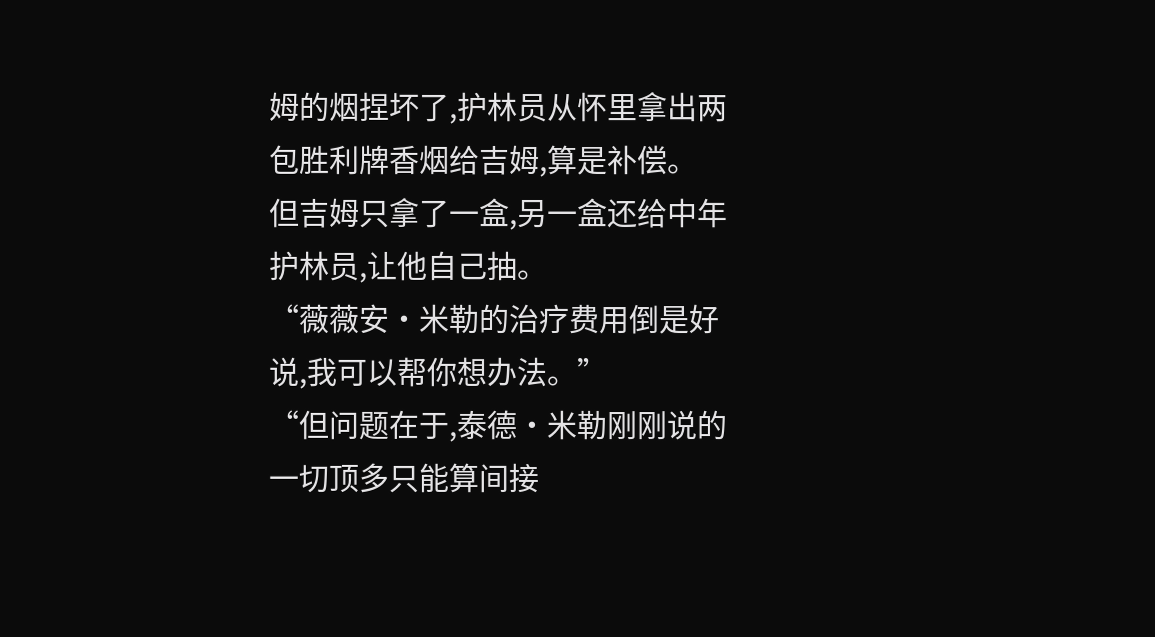姆的烟捏坏了,护林员从怀里拿出两包胜利牌香烟给吉姆,算是补偿。
但吉姆只拿了一盒,另一盒还给中年护林员,让他自己抽。
“薇薇安·米勒的治疗费用倒是好说,我可以帮你想办法。”
“但问题在于,泰德·米勒刚刚说的一切顶多只能算间接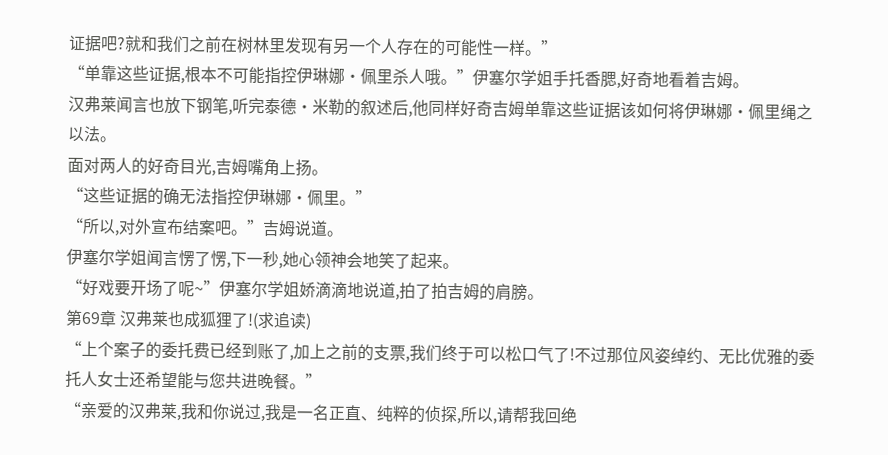证据吧?就和我们之前在树林里发现有另一个人存在的可能性一样。”
“单靠这些证据,根本不可能指控伊琳娜·佩里杀人哦。”伊塞尔学姐手托香腮,好奇地看着吉姆。
汉弗莱闻言也放下钢笔,听完泰德·米勒的叙述后,他同样好奇吉姆单靠这些证据该如何将伊琳娜·佩里绳之以法。
面对两人的好奇目光,吉姆嘴角上扬。
“这些证据的确无法指控伊琳娜·佩里。”
“所以,对外宣布结案吧。”吉姆说道。
伊塞尔学姐闻言愣了愣,下一秒,她心领神会地笑了起来。
“好戏要开场了呢~”伊塞尔学姐娇滴滴地说道,拍了拍吉姆的肩膀。
第69章 汉弗莱也成狐狸了!(求追读)
“上个案子的委托费已经到账了,加上之前的支票,我们终于可以松口气了!不过那位风姿绰约、无比优雅的委托人女士还希望能与您共进晚餐。”
“亲爱的汉弗莱,我和你说过,我是一名正直、纯粹的侦探,所以,请帮我回绝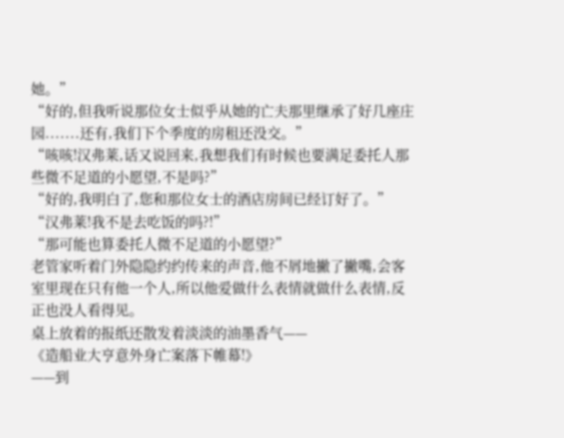她。”
“好的,但我听说那位女士似乎从她的亡夫那里继承了好几座庄园.......还有,我们下个季度的房租还没交。”
“咳咳!汉弗莱,话又说回来,我想我们有时候也要满足委托人那些微不足道的小愿望,不是吗?”
“好的,我明白了,您和那位女士的酒店房间已经订好了。”
“汉弗莱!我不是去吃饭的吗?!”
“那可能也算委托人微不足道的小愿望?”
老管家听着门外隐隐约约传来的声音,他不屑地撇了撇嘴,会客室里现在只有他一个人,所以他爱做什么表情就做什么表情,反正也没人看得见。
桌上放着的报纸还散发着淡淡的油墨香气——
《造船业大亨意外身亡案落下帷幕!》
——到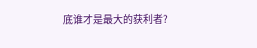底谁才是最大的获利者?